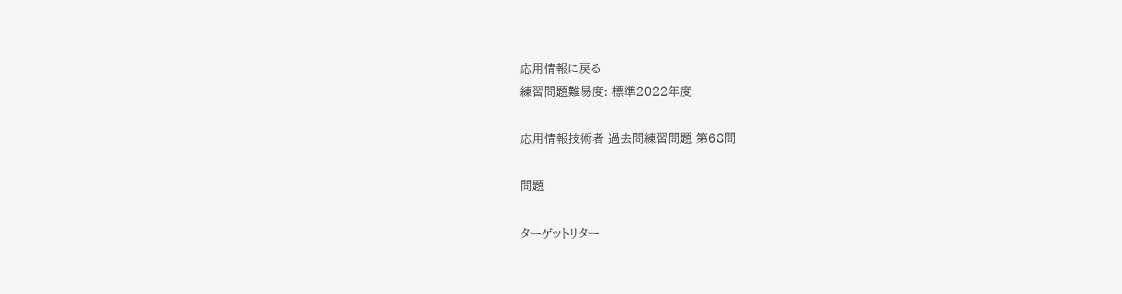応用情報に戻る
練習問題難易度: 標準2022年度

応用情報技術者 過去問練習問題 第68問

問題

ターゲットリター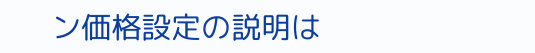ン価格設定の説明は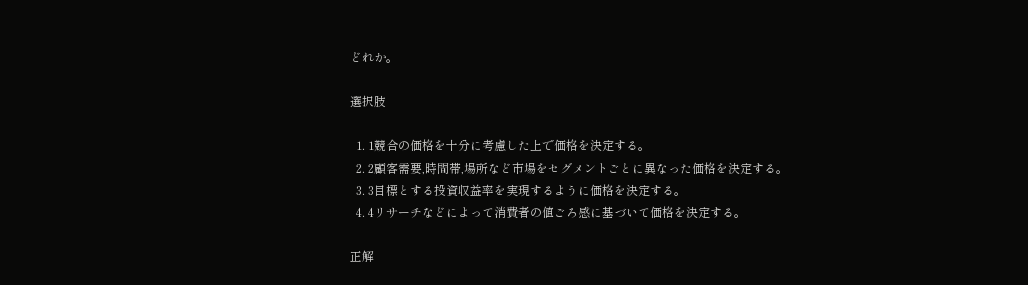どれか。

選択肢

  1. 1競合の価格を十分に考慮した上で価格を決定する。
  2. 2顧客需要,時間帯,場所など市場をセグメントごとに異なった価格を決定する。
  3. 3目標とする投資収益率を実現するように価格を決定する。
  4. 4リサーチなどによって消費者の値ごろ感に基づいて価格を決定する。

正解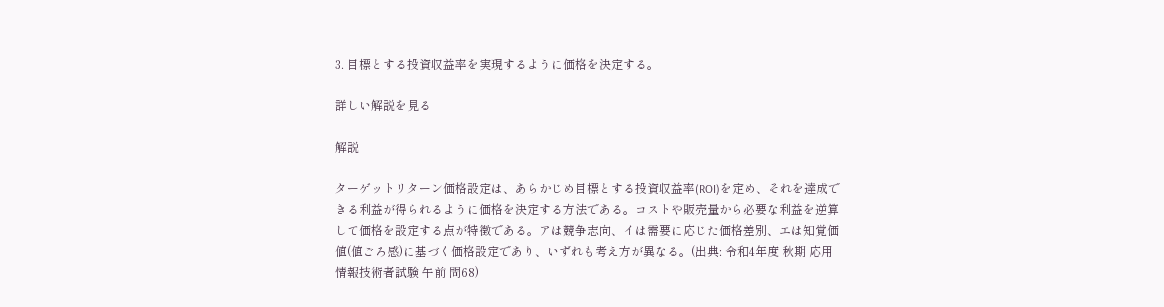3. 目標とする投資収益率を実現するように価格を決定する。

詳しい解説を見る

解説

ターゲットリターン価格設定は、あらかじめ目標とする投資収益率(ROI)を定め、それを達成できる利益が得られるように価格を決定する方法である。コストや販売量から必要な利益を逆算して価格を設定する点が特徴である。アは競争志向、イは需要に応じた価格差別、エは知覚価値(値ごろ感)に基づく価格設定であり、いずれも考え方が異なる。(出典: 令和4年度 秋期 応用情報技術者試験 午前 問68)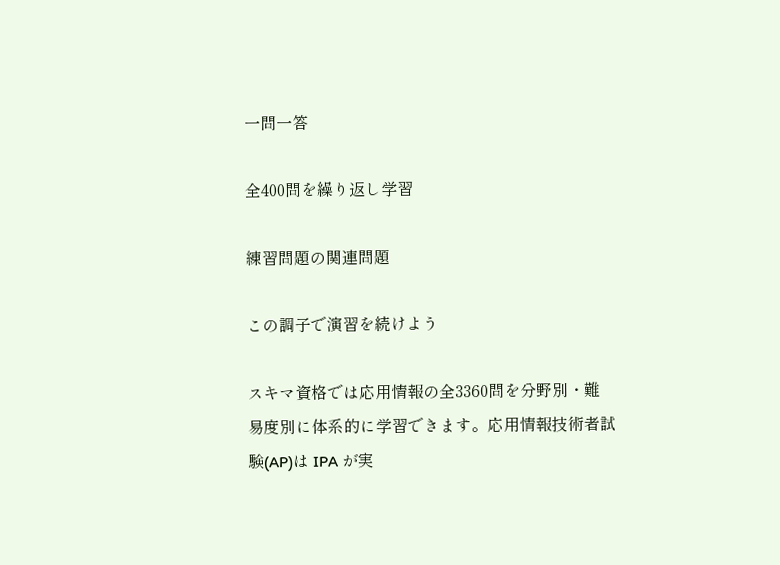一問一答

全400問を繰り返し学習

練習問題の関連問題

この調子で演習を続けよう

スキマ資格では応用情報の全3360問を分野別・難易度別に体系的に学習できます。応用情報技術者試験(AP)は IPA が実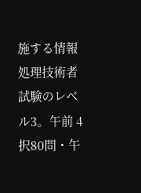施する情報処理技術者試験のレベル3。午前 4択80問・午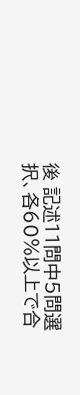後 記述11問中5問選択、各60%以上で合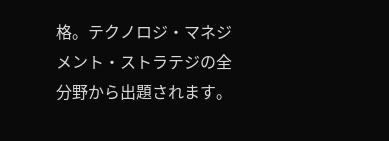格。テクノロジ・マネジメント・ストラテジの全分野から出題されます。